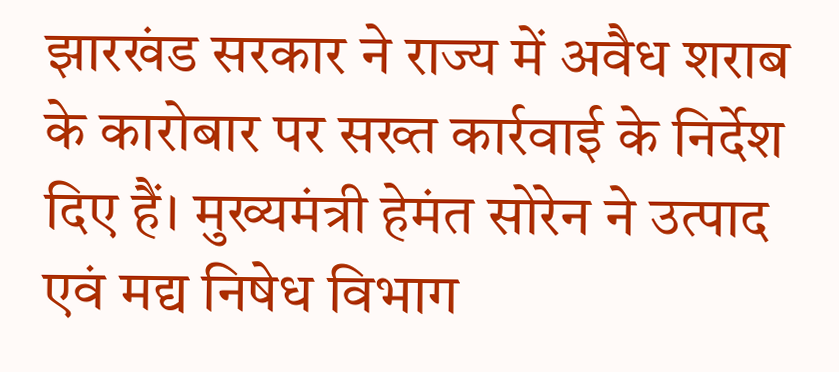झारखंड सरकार ने राज्य में अवैध शराब के कारोबार पर सख्त कार्रवाई के निर्देश दिए हैं। मुख्यमंत्री हेमंत सोरेन ने उत्पाद एवं मद्य निषेध विभाग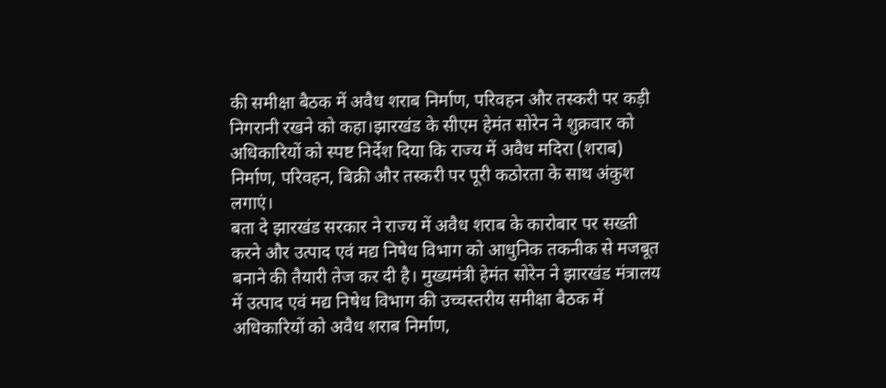की समीक्षा बैठक में अवैध शराब निर्माण, परिवहन और तस्करी पर कड़ी निगरानी रखने को कहा।झारखंड के सीएम हेमंत सोरेन ने शुक्रवार को अधिकारियों को स्पष्ट निर्देश दिया कि राज्य में अवैध मदिरा (शराब) निर्माण, परिवहन, बिक्री और तस्करी पर पूरी कठोरता के साथ अंकुश लगाएं।
बता दे झारखंड सरकार ने राज्य में अवैध शराब के कारोबार पर सख्ती करने और उत्पाद एवं मद्य निषेध विभाग को आधुनिक तकनीक से मजबूत बनाने की तैयारी तेज कर दी है। मुख्यमंत्री हेमंत सोरेन ने झारखंड मंत्रालय में उत्पाद एवं मद्य निषेध विभाग की उच्चस्तरीय समीक्षा बैठक में अधिकारियों को अवैध शराब निर्माण,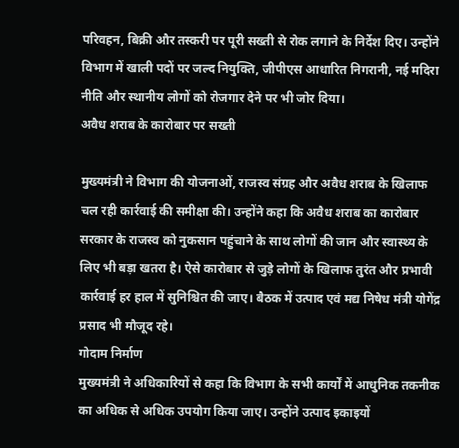परिवहन, बिक्री और तस्करी पर पूरी सख्ती से रोक लगाने के निर्देश दिए। उन्होंने विभाग में खाली पदों पर जल्द नियुक्ति, जीपीएस आधारित निगरानी, नई मदिरा नीति और स्थानीय लोगों को रोजगार देने पर भी जोर दिया।
अवैध शराब के कारोबार पर सख्ती

मुख्यमंत्री ने विभाग की योजनाओं, राजस्व संग्रह और अवैध शराब के खिलाफ चल रही कार्रवाई की समीक्षा की। उन्होंने कहा कि अवैध शराब का कारोबार सरकार के राजस्व को नुकसान पहुंचाने के साथ लोगों की जान और स्वास्थ्य के लिए भी बड़ा खतरा है। ऐसे कारोबार से जुड़े लोगों के खिलाफ तुरंत और प्रभावी कार्रवाई हर हाल में सुनिश्चित की जाए। बैठक में उत्पाद एवं मद्य निषेध मंत्री योगेंद्र प्रसाद भी मौजूद रहे।
गोदाम निर्माण
मुख्यमंत्री ने अधिकारियों से कहा कि विभाग के सभी कार्यों में आधुनिक तकनीक का अधिक से अधिक उपयोग किया जाए। उन्होंने उत्पाद इकाइयों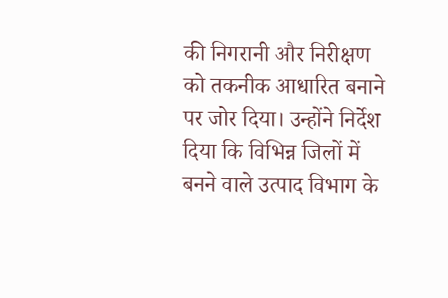की निगरानी और निरीक्षण को तकनीक आधारित बनाने पर जोर दिया। उन्होंने निर्देश दिया कि विभिन्न जिलों में बनने वाले उत्पाद विभाग के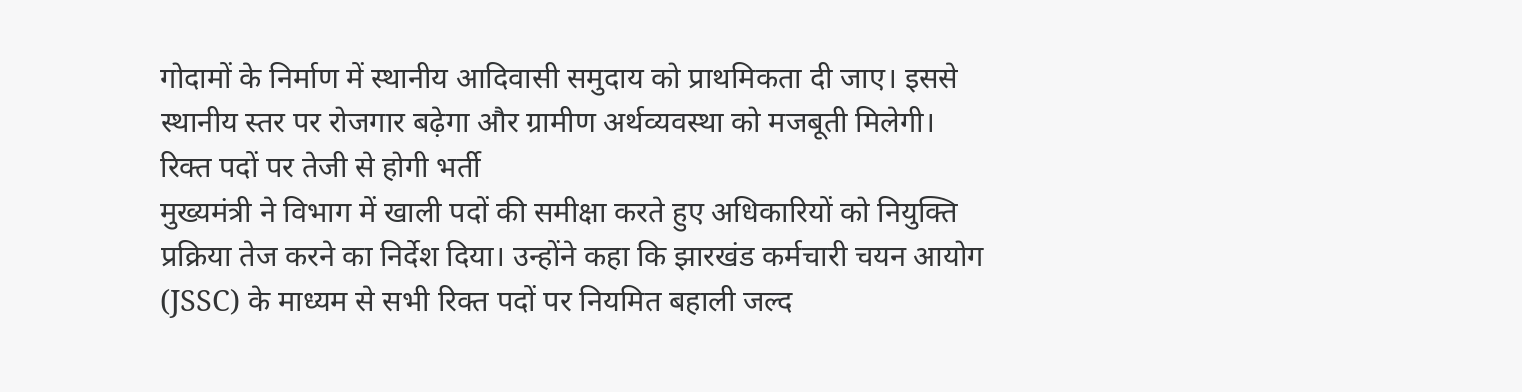गोदामों के निर्माण में स्थानीय आदिवासी समुदाय को प्राथमिकता दी जाए। इससे स्थानीय स्तर पर रोजगार बढ़ेगा और ग्रामीण अर्थव्यवस्था को मजबूती मिलेगी।
रिक्त पदों पर तेजी से होगी भर्ती
मुख्यमंत्री ने विभाग में खाली पदों की समीक्षा करते हुए अधिकारियों को नियुक्ति प्रक्रिया तेज करने का निर्देश दिया। उन्होंने कहा कि झारखंड कर्मचारी चयन आयोग (JSSC) के माध्यम से सभी रिक्त पदों पर नियमित बहाली जल्द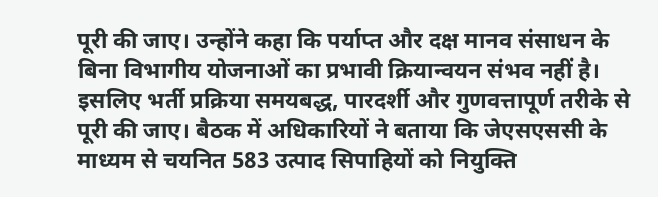पूरी की जाए। उन्होंने कहा कि पर्याप्त और दक्ष मानव संसाधन के बिना विभागीय योजनाओं का प्रभावी क्रियान्वयन संभव नहीं है। इसलिए भर्ती प्रक्रिया समयबद्ध, पारदर्शी और गुणवत्तापूर्ण तरीके से पूरी की जाए। बैठक में अधिकारियों ने बताया कि जेएसएससी के माध्यम से चयनित 583 उत्पाद सिपाहियों को नियुक्ति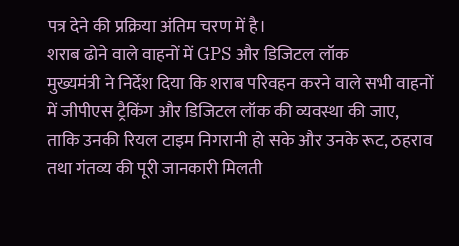पत्र देने की प्रक्रिया अंतिम चरण में है।
शराब ढोने वाले वाहनों में GPS और डिजिटल लॉक
मुख्यमंत्री ने निर्देश दिया कि शराब परिवहन करने वाले सभी वाहनों में जीपीएस ट्रैकिंग और डिजिटल लॉक की व्यवस्था की जाए, ताकि उनकी रियल टाइम निगरानी हो सके और उनके रूट, ठहराव तथा गंतव्य की पूरी जानकारी मिलती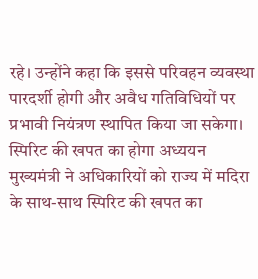रहे। उन्होंने कहा कि इससे परिवहन व्यवस्था पारदर्शी होगी और अवैध गतिविधियों पर प्रभावी नियंत्रण स्थापित किया जा सकेगा।
स्पिरिट की खपत का होगा अध्ययन
मुख्यमंत्री ने अधिकारियों को राज्य में मदिरा के साथ-साथ स्पिरिट की खपत का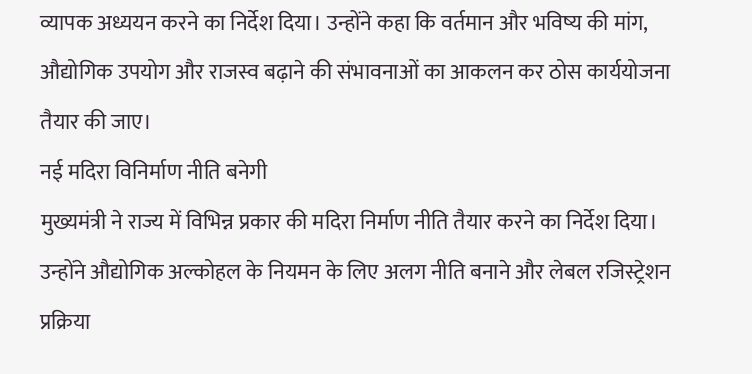व्यापक अध्ययन करने का निर्देश दिया। उन्होंने कहा कि वर्तमान और भविष्य की मांग, औद्योगिक उपयोग और राजस्व बढ़ाने की संभावनाओं का आकलन कर ठोस कार्ययोजना तैयार की जाए।
नई मदिरा विनिर्माण नीति बनेगी
मुख्यमंत्री ने राज्य में विभिन्न प्रकार की मदिरा निर्माण नीति तैयार करने का निर्देश दिया। उन्होंने औद्योगिक अल्कोहल के नियमन के लिए अलग नीति बनाने और लेबल रजिस्ट्रेशन प्रक्रिया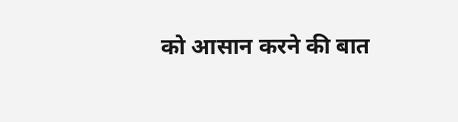को आसान करने की बात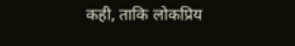कही, ताकि लोकप्रिय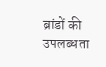ब्रांडों की उपलब्धता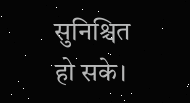सुनिश्चित हो सके।